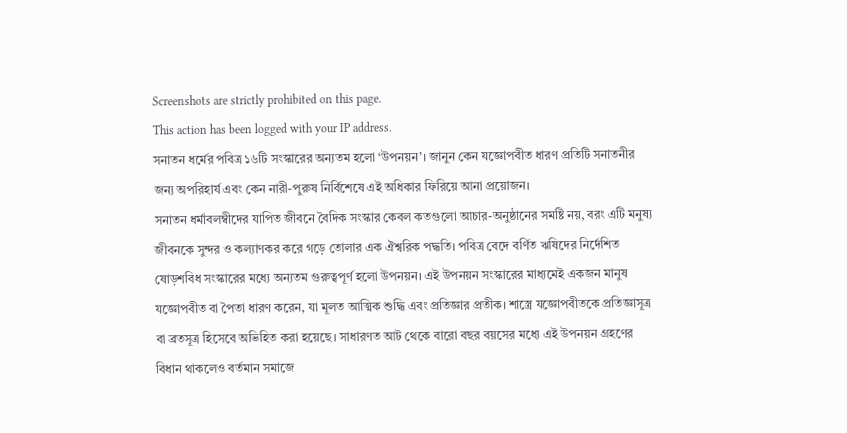Screenshots are strictly prohibited on this page.
This action has been logged with your IP address.
সনাতন ধর্মের পবিত্র ১৬টি সংস্কারের অন্যতম হলো ‘উপনয়ন’। জানুন কেন যজ্ঞোপবীত ধারণ প্রতিটি সনাতনীর জন্য অপরিহার্য এবং কেন নারী-পুরুষ নির্বিশেষে এই অধিকার ফিরিয়ে আনা প্রয়োজন।
সনাতন ধর্মাবলম্বীদের যাপিত জীবনে বৈদিক সংস্কার কেবল কতগুলো আচার-অনুষ্ঠানের সমষ্টি নয়, বরং এটি মনুষ্য জীবনকে সুন্দর ও কল্যাণকর করে গড়ে তোলার এক ঐশ্বরিক পদ্ধতি। পবিত্র বেদে বর্ণিত ঋষিদের নির্দেশিত ষোড়শবিধ সংস্কারের মধ্যে অন্যতম গুরুত্বপূর্ণ হলো উপনয়ন। এই উপনয়ন সংস্কারের মাধ্যমেই একজন মানুষ যজ্ঞোপবীত বা পৈতা ধারণ করেন, যা মূলত আত্মিক শুদ্ধি এবং প্রতিজ্ঞার প্রতীক। শাস্ত্রে যজ্ঞোপবীতকে প্রতিজ্ঞাসূত্র বা ব্রতসূত্র হিসেবে অভিহিত করা হয়েছে। সাধারণত আট থেকে বারো বছর বয়সের মধ্যে এই উপনয়ন গ্রহণের বিধান থাকলেও বর্তমান সমাজে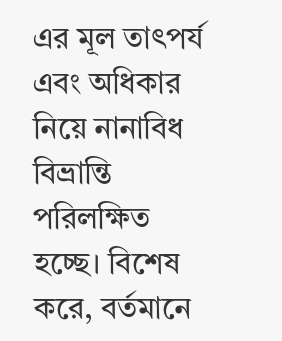এর মূল তাৎপর্য এবং অধিকার নিয়ে নানাবিধ বিভ্রান্তি পরিলক্ষিত হচ্ছে। বিশেষ করে, বর্তমানে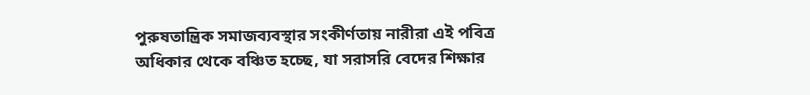পুরুষতান্ত্রিক সমাজব্যবস্থার সংকীর্ণতায় নারীরা এই পবিত্র অধিকার থেকে বঞ্চিত হচ্ছে, যা সরাসরি বেদের শিক্ষার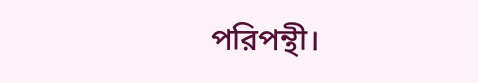পরিপন্থী।